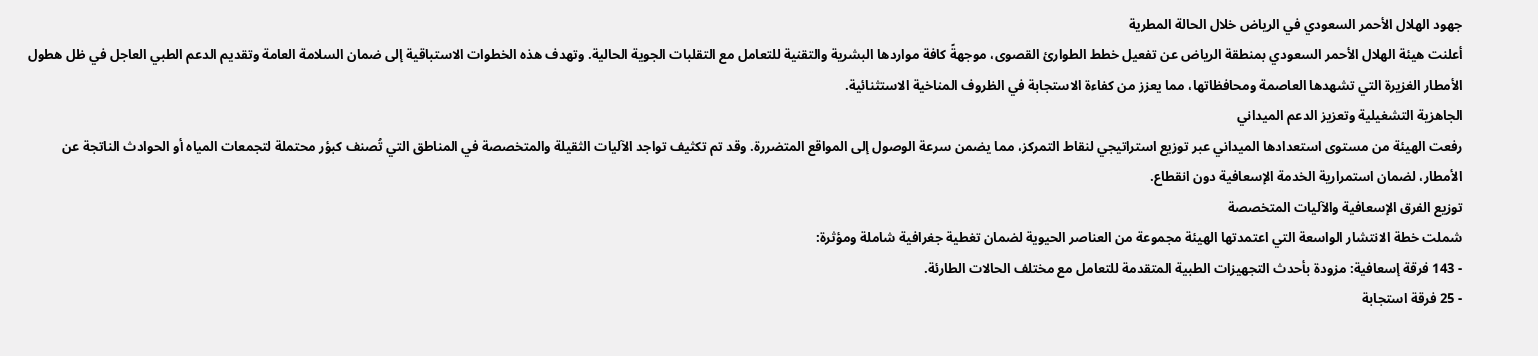جهود الهلال الأحمر السعودي في الرياض خلال الحالة المطرية
أعلنت هيئة الهلال الأحمر السعودي بمنطقة الرياض عن تفعيل خطط الطوارئ القصوى، موجهةً كافة مواردها البشرية والتقنية للتعامل مع التقلبات الجوية الحالية. وتهدف هذه الخطوات الاستباقية إلى ضمان السلامة العامة وتقديم الدعم الطبي العاجل في ظل هطول الأمطار الغزيرة التي تشهدها العاصمة ومحافظاتها، مما يعزز من كفاءة الاستجابة في الظروف المناخية الاستثنائية.
الجاهزية التشغيلية وتعزيز الدعم الميداني
رفعت الهيئة من مستوى استعدادها الميداني عبر توزيع استراتيجي لنقاط التمركز، مما يضمن سرعة الوصول إلى المواقع المتضررة. وقد تم تكثيف تواجد الآليات الثقيلة والمتخصصة في المناطق التي تُصنف كبؤر محتملة لتجمعات المياه أو الحوادث الناتجة عن الأمطار، لضمان استمرارية الخدمة الإسعافية دون انقطاع.
توزيع الفرق الإسعافية والآليات المتخصصة
شملت خطة الانتشار الواسعة التي اعتمدتها الهيئة مجموعة من العناصر الحيوية لضمان تغطية جغرافية شاملة ومؤثرة:
- 143 فرقة إسعافية: مزودة بأحدث التجهيزات الطبية المتقدمة للتعامل مع مختلف الحالات الطارئة.
- 25 فرقة استجابة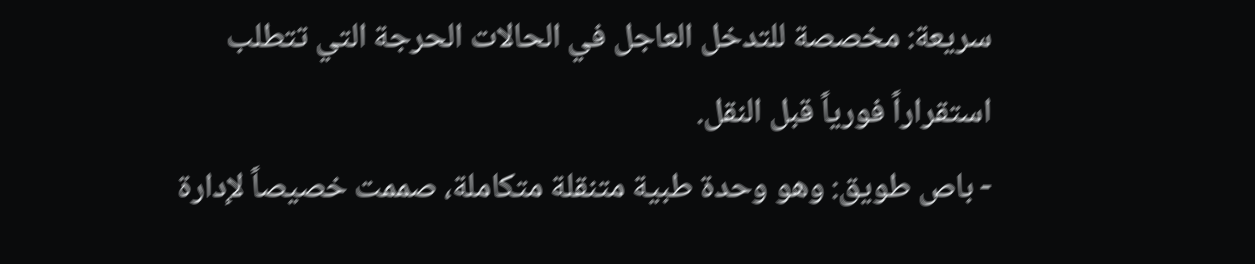سريعة: مخصصة للتدخل العاجل في الحالات الحرجة التي تتطلب استقراراً فورياً قبل النقل.
- باص طويق: وهو وحدة طبية متنقلة متكاملة، صممت خصيصاً لإدارة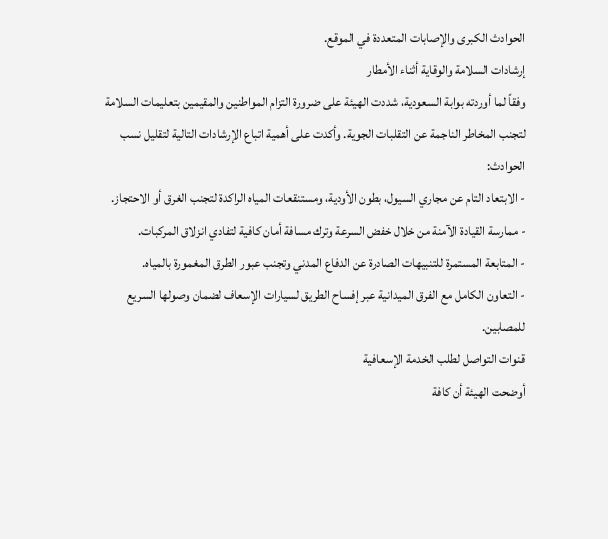الحوادث الكبرى والإصابات المتعددة في الموقع.
إرشادات السلامة والوقاية أثناء الأمطار
وفقاً لما أوردته بوابة السعودية، شددت الهيئة على ضرورة التزام المواطنين والمقيمين بتعليمات السلامة لتجنب المخاطر الناجمة عن التقلبات الجوية. وأكدت على أهمية اتباع الإرشادات التالية لتقليل نسب الحوادث:
- الابتعاد التام عن مجاري السيول، بطون الأودية، ومستنقعات المياه الراكدة لتجنب الغرق أو الاحتجاز.
- ممارسة القيادة الآمنة من خلال خفض السرعة وترك مسافة أمان كافية لتفادي انزلاق المركبات.
- المتابعة المستمرة للتنبيهات الصادرة عن الدفاع المدني وتجنب عبور الطرق المغمورة بالمياه.
- التعاون الكامل مع الفرق الميدانية عبر إفساح الطريق لسيارات الإسعاف لضمان وصولها السريع للمصابين.
قنوات التواصل لطلب الخدمة الإسعافية
أوضحت الهيئة أن كافة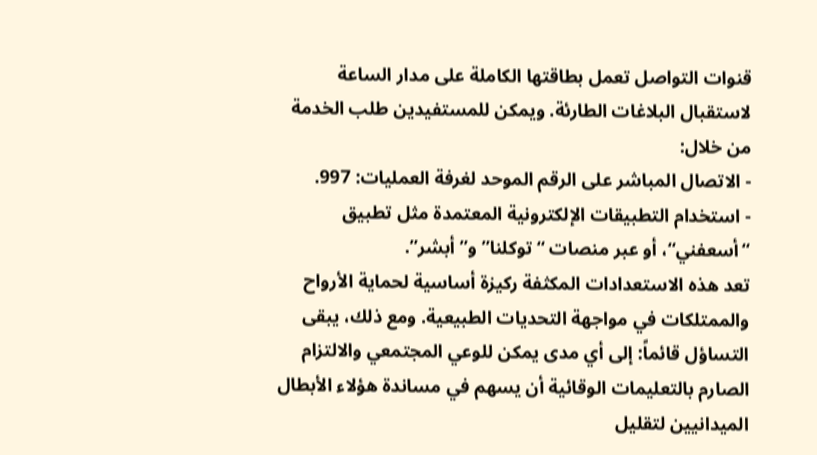قنوات التواصل تعمل بطاقتها الكاملة على مدار الساعة لاستقبال البلاغات الطارئة. ويمكن للمستفيدين طلب الخدمة من خلال:
- الاتصال المباشر على الرقم الموحد لغرفة العمليات: 997.
- استخدام التطبيقات الإلكترونية المعتمدة مثل تطبيق “أسعفني“، أو عبر منصات “توكلنا” و”أبشر”.
تعد هذه الاستعدادات المكثفة ركيزة أساسية لحماية الأرواح والممتلكات في مواجهة التحديات الطبيعية. ومع ذلك، يبقى التساؤل قائماً: إلى أي مدى يمكن للوعي المجتمعي والالتزام الصارم بالتعليمات الوقائية أن يسهم في مساندة هؤلاء الأبطال الميدانيين لتقليل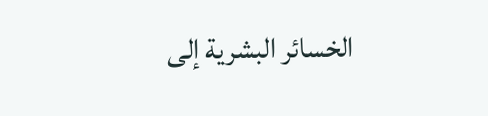الخسائر البشرية إلى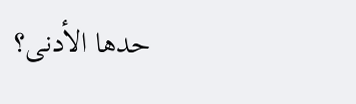حدها الأدنى؟